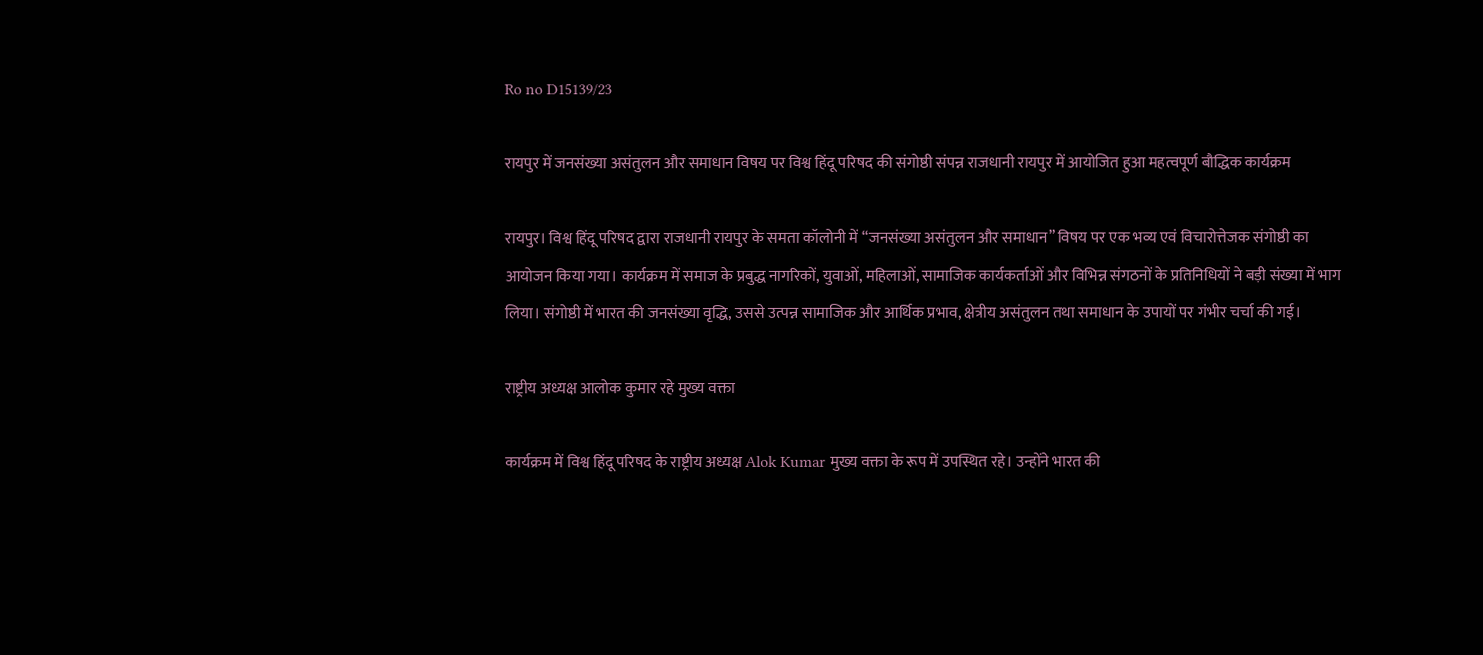Ro no D15139/23

रायपुर में जनसंख्या असंतुलन और समाधान विषय पर विश्व हिंदू परिषद की संगोष्ठी संपन्न राजधानी रायपुर में आयोजित हुआ महत्वपूर्ण बौद्धिक कार्यक्रम

रायपुर। विश्व हिंदू परिषद द्वारा राजधानी रायपुर के समता कॉलोनी में “जनसंख्या असंतुलन और समाधान” विषय पर एक भव्य एवं विचारोत्तेजक संगोष्ठी का आयोजन किया गया। कार्यक्रम में समाज के प्रबुद्ध नागरिकों, युवाओं, महिलाओं, सामाजिक कार्यकर्ताओं और विभिन्न संगठनों के प्रतिनिधियों ने बड़ी संख्या में भाग लिया। संगोष्ठी में भारत की जनसंख्या वृद्धि, उससे उत्पन्न सामाजिक और आर्थिक प्रभाव, क्षेत्रीय असंतुलन तथा समाधान के उपायों पर गंभीर चर्चा की गई।

राष्ट्रीय अध्यक्ष आलोक कुमार रहे मुख्य वक्ता

कार्यक्रम में विश्व हिंदू परिषद के राष्ट्रीय अध्यक्ष Alok Kumar मुख्य वक्ता के रूप में उपस्थित रहे। उन्होंने भारत की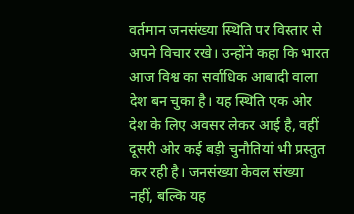वर्तमान जनसंख्या स्थिति पर विस्तार से अपने विचार रखे। उन्होंने कहा कि भारत आज विश्व का सर्वाधिक आबादी वाला देश बन चुका है। यह स्थिति एक ओर देश के लिए अवसर लेकर आई है, वहीं दूसरी ओर कई बड़ी चुनौतियां भी प्रस्तुत कर रही है। जनसंख्या केवल संख्या नहीं, बल्कि यह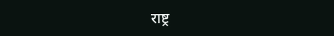राष्ट्र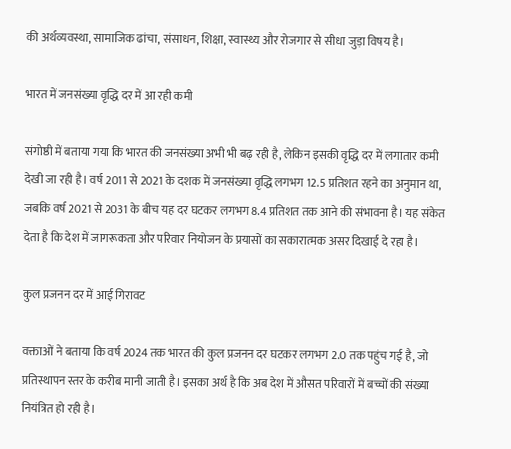की अर्थव्यवस्था, सामाजिक ढांचा, संसाधन, शिक्षा, स्वास्थ्य और रोजगार से सीधा जुड़ा विषय है।

भारत में जनसंख्या वृद्धि दर में आ रही कमी

संगोष्ठी में बताया गया कि भारत की जनसंख्या अभी भी बढ़ रही है, लेकिन इसकी वृद्धि दर में लगातार कमी देखी जा रही है। वर्ष 2011 से 2021 के दशक में जनसंख्या वृद्धि लगभग 12.5 प्रतिशत रहने का अनुमान था, जबकि वर्ष 2021 से 2031 के बीच यह दर घटकर लगभग 8.4 प्रतिशत तक आने की संभावना है। यह संकेत देता है कि देश में जागरूकता और परिवार नियोजन के प्रयासों का सकारात्मक असर दिखाई दे रहा है।

कुल प्रजनन दर में आई गिरावट

वक्ताओं ने बताया कि वर्ष 2024 तक भारत की कुल प्रजनन दर घटकर लगभग 2.0 तक पहुंच गई है, जो प्रतिस्थापन स्तर के करीब मानी जाती है। इसका अर्थ है कि अब देश में औसत परिवारों में बच्चों की संख्या नियंत्रित हो रही है।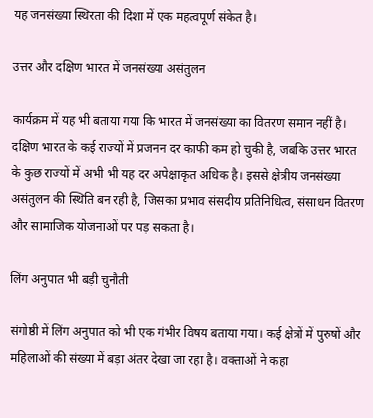यह जनसंख्या स्थिरता की दिशा में एक महत्वपूर्ण संकेत है।

उत्तर और दक्षिण भारत में जनसंख्या असंतुलन

कार्यक्रम में यह भी बताया गया कि भारत में जनसंख्या का वितरण समान नहीं है। दक्षिण भारत के कई राज्यों में प्रजनन दर काफी कम हो चुकी है, जबकि उत्तर भारत के कुछ राज्यों में अभी भी यह दर अपेक्षाकृत अधिक है। इससे क्षेत्रीय जनसंख्या असंतुलन की स्थिति बन रही है, जिसका प्रभाव संसदीय प्रतिनिधित्व, संसाधन वितरण और सामाजिक योजनाओं पर पड़ सकता है।

लिंग अनुपात भी बड़ी चुनौती

संगोष्ठी में लिंग अनुपात को भी एक गंभीर विषय बताया गया। कई क्षेत्रों में पुरुषों और महिलाओं की संख्या में बड़ा अंतर देखा जा रहा है। वक्ताओं ने कहा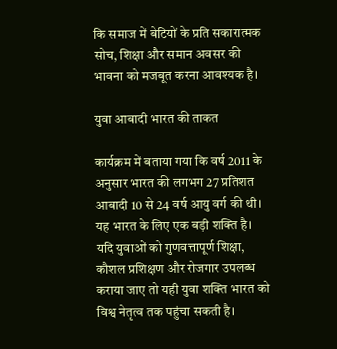कि समाज में बेटियों के प्रति सकारात्मक सोच, शिक्षा और समान अवसर की भावना को मजबूत करना आवश्यक है।

युवा आबादी भारत की ताकत

कार्यक्रम में बताया गया कि वर्ष 2011 के अनुसार भारत की लगभग 27 प्रतिशत आबादी 10 से 24 वर्ष आयु वर्ग की थी। यह भारत के लिए एक बड़ी शक्ति है। यदि युवाओं को गुणवत्तापूर्ण शिक्षा, कौशल प्रशिक्षण और रोजगार उपलब्ध कराया जाए तो यही युवा शक्ति भारत को विश्व नेतृत्व तक पहुंचा सकती है।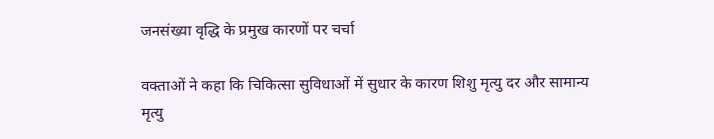जनसंख्या वृद्धि के प्रमुख कारणों पर चर्चा

वक्ताओं ने कहा कि चिकित्सा सुविधाओं में सुधार के कारण शिशु मृत्यु दर और सामान्य मृत्यु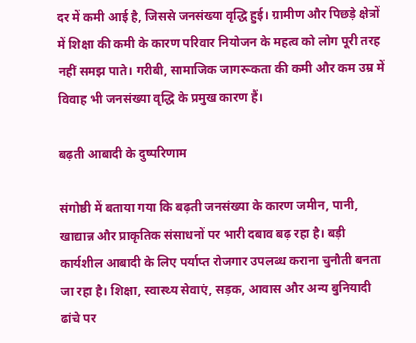दर में कमी आई है, जिससे जनसंख्या वृद्धि हुई। ग्रामीण और पिछड़े क्षेत्रों में शिक्षा की कमी के कारण परिवार नियोजन के महत्व को लोग पूरी तरह नहीं समझ पाते। गरीबी, सामाजिक जागरूकता की कमी और कम उम्र में विवाह भी जनसंख्या वृद्धि के प्रमुख कारण हैं।

बढ़ती आबादी के दुष्परिणाम

संगोष्ठी में बताया गया कि बढ़ती जनसंख्या के कारण जमीन, पानी, खाद्यान्न और प्राकृतिक संसाधनों पर भारी दबाव बढ़ रहा है। बड़ी कार्यशील आबादी के लिए पर्याप्त रोजगार उपलब्ध कराना चुनौती बनता जा रहा है। शिक्षा, स्वास्थ्य सेवाएं, सड़क, आवास और अन्य बुनियादी ढांचे पर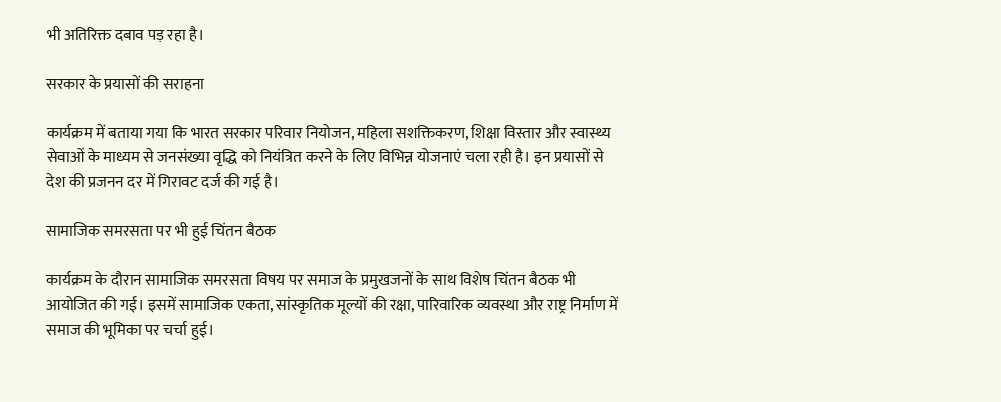भी अतिरिक्त दबाव पड़ रहा है।

सरकार के प्रयासों की सराहना

कार्यक्रम में बताया गया कि भारत सरकार परिवार नियोजन, महिला सशक्तिकरण, शिक्षा विस्तार और स्वास्थ्य सेवाओं के माध्यम से जनसंख्या वृद्धि को नियंत्रित करने के लिए विभिन्न योजनाएं चला रही है। इन प्रयासों से देश की प्रजनन दर में गिरावट दर्ज की गई है।

सामाजिक समरसता पर भी हुई चिंतन बैठक

कार्यक्रम के दौरान सामाजिक समरसता विषय पर समाज के प्रमुखजनों के साथ विशेष चिंतन बैठक भी आयोजित की गई। इसमें सामाजिक एकता, सांस्कृतिक मूल्यों की रक्षा, पारिवारिक व्यवस्था और राष्ट्र निर्माण में समाज की भूमिका पर चर्चा हुई।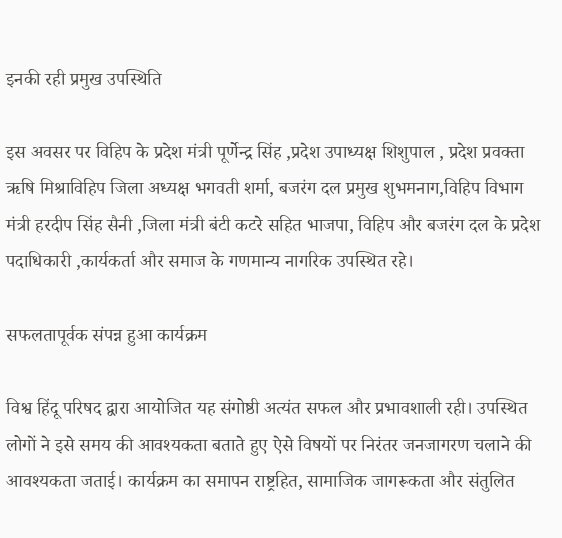इनकी रही प्रमुख उपस्थिति

इस अवसर पर विहिप के प्रदेश मंत्री पूर्णेन्द्र सिंह ,प्रदेश उपाध्यक्ष शिशुपाल , प्रदेश प्रवक्ता ऋषि मिश्राविहिप जिला अध्यक्ष भगवती शर्मा, बजरंग दल प्रमुख शुभमनाग,विहिप विभाग मंत्री हरदीप सिंह सैनी ,जिला मंत्री बंटी कटरे सहित भाजपा, विहिप और बजरंग दल के प्रदेश पदाधिकारी ,कार्यकर्ता और समाज के गणमान्य नागरिक उपस्थित रहे।

सफलतापूर्वक संपन्न हुआ कार्यक्रम

विश्व हिंदू परिषद द्वारा आयोजित यह संगोष्ठी अत्यंत सफल और प्रभावशाली रही। उपस्थित लोगों ने इसे समय की आवश्यकता बताते हुए ऐसे विषयों पर निरंतर जनजागरण चलाने की आवश्यकता जताई। कार्यक्रम का समापन राष्ट्रहित, सामाजिक जागरूकता और संतुलित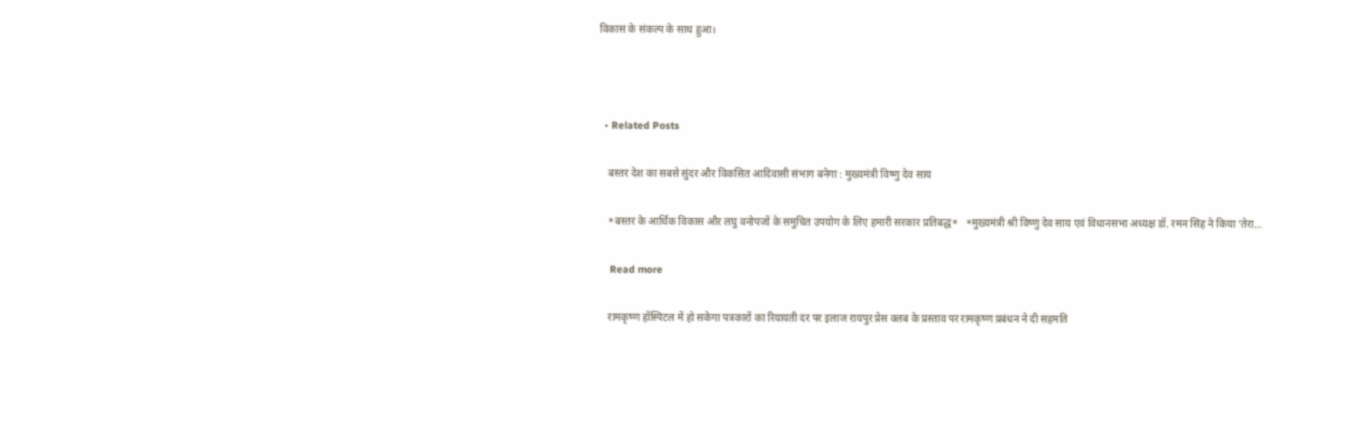विकास के संकल्प के साथ हुआ।



  • Related Posts

    बस्तर देश का सबसे सुंदर और विकसित आदिवासी संभाग बनेगा : मुख्यमंत्री विष्णु देव साय

    *बस्तर के आर्थिक विकास और लघु वनोपजों के समुचित उपयोग के लिए हमारी सरकार प्रतिबद्ध*   *मुख्यमंत्री श्री विष्णु देव साय एवं विधानसभा अध्यक्ष डॉ. रमन सिंह ने किया ‘तेरा…

    Read more

    रामकृष्ण हॉस्पिटल में हो सकेगा पत्रकारों का रियायती दर पर इलाज रायपुर प्रेस क्लब के प्रस्ताव पर रामकृष्ण प्रबंधन ने दी सहमति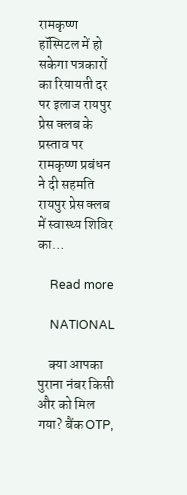रामकृष्ण हॉस्पिटल में हो सकेगा पत्रकारों का रियायती दर पर इलाज रायपुर प्रेस क्लब के प्रस्ताव पर रामकृष्ण प्रबंधन ने दी सहमति रायपुर प्रेस क्लब में स्वास्थ्य शिविर का…

    Read more

    NATIONAL

    क्या आपका पुराना नंबर किसी और को मिल गया? बैंक OTP,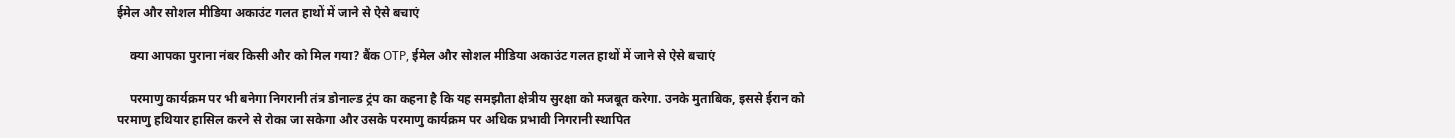ईमेल और सोशल मीडिया अकाउंट गलत हाथों में जाने से ऐसे बचाएं

    क्या आपका पुराना नंबर किसी और को मिल गया? बैंक OTP, ईमेल और सोशल मीडिया अकाउंट गलत हाथों में जाने से ऐसे बचाएं

    परमाणु कार्यक्रम पर भी बनेगा निगरानी तंत्र डोनाल्ड ट्रंप का कहना है कि यह समझौता क्षेत्रीय सुरक्षा को मजबूत करेगा. उनके मुताबिक, इससे ईरान को परमाणु हथियार हासिल करने से रोका जा सकेगा और उसके परमाणु कार्यक्रम पर अधिक प्रभावी निगरानी स्थापित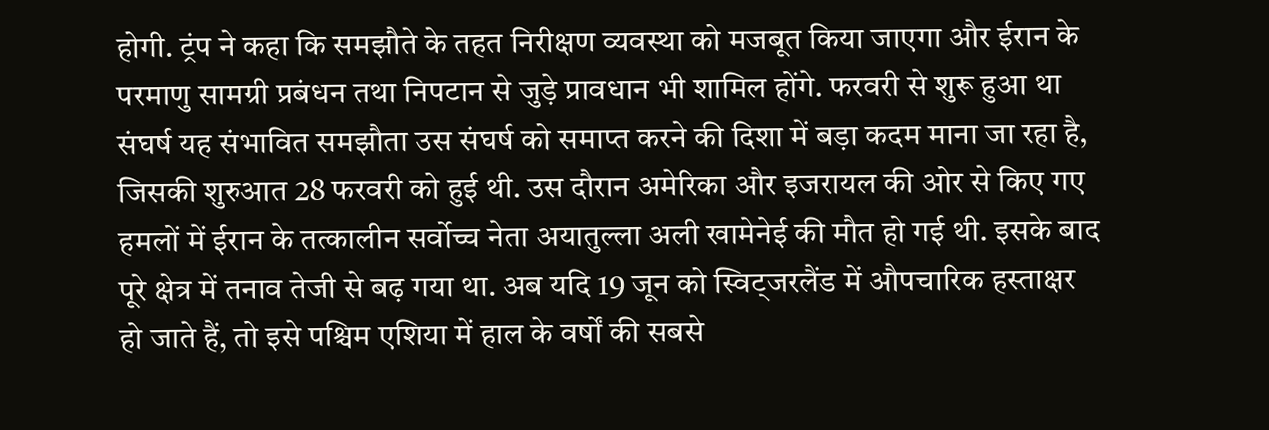होगी. ट्रंप ने कहा कि समझौते के तहत निरीक्षण व्यवस्था को मजबूत किया जाएगा और ईरान के परमाणु सामग्री प्रबंधन तथा निपटान से जुड़े प्रावधान भी शामिल होंगे. फरवरी से शुरू हुआ था संघर्ष यह संभावित समझौता उस संघर्ष को समाप्त करने की दिशा में बड़ा कदम माना जा रहा है, जिसकी शुरुआत 28 फरवरी को हुई थी. उस दौरान अमेरिका और इजरायल की ओर से किए गए हमलों में ईरान के तत्कालीन सर्वोच्च नेता अयातुल्ला अली खामेनेई की मौत हो गई थी. इसके बाद पूरे क्षेत्र में तनाव तेजी से बढ़ गया था. अब यदि 19 जून को स्विट्जरलैंड में औपचारिक हस्ताक्षर हो जाते हैं, तो इसे पश्चिम एशिया में हाल के वर्षों की सबसे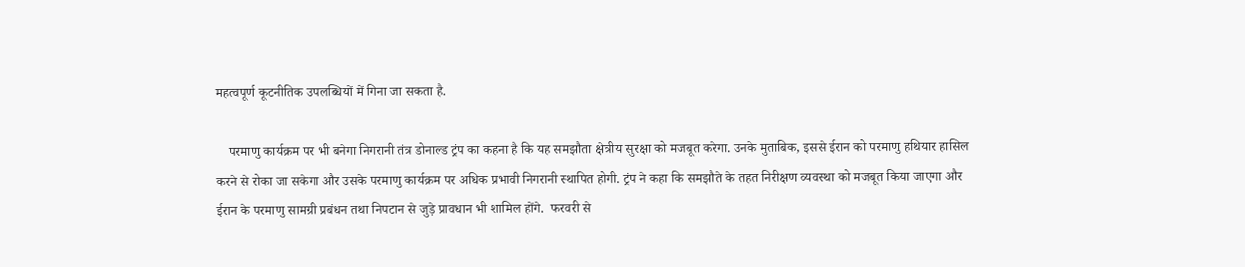महत्वपूर्ण कूटनीतिक उपलब्धियों में गिना जा सकता है.

    परमाणु कार्यक्रम पर भी बनेगा निगरानी तंत्र डोनाल्ड ट्रंप का कहना है कि यह समझौता क्षेत्रीय सुरक्षा को मजबूत करेगा. उनके मुताबिक, इससे ईरान को परमाणु हथियार हासिल करने से रोका जा सकेगा और उसके परमाणु कार्यक्रम पर अधिक प्रभावी निगरानी स्थापित होगी. ट्रंप ने कहा कि समझौते के तहत निरीक्षण व्यवस्था को मजबूत किया जाएगा और ईरान के परमाणु सामग्री प्रबंधन तथा निपटान से जुड़े प्रावधान भी शामिल होंगे.  फरवरी से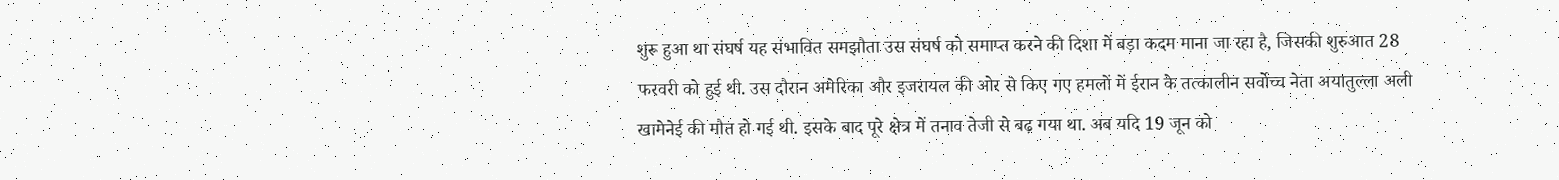शुरू हुआ था संघर्ष यह संभावित समझौता उस संघर्ष को समाप्त करने की दिशा में बड़ा कदम माना जा रहा है, जिसकी शुरुआत 28 फरवरी को हुई थी. उस दौरान अमेरिका और इजरायल की ओर से किए गए हमलों में ईरान के तत्कालीन सर्वोच्च नेता अयातुल्ला अली खामेनेई की मौत हो गई थी. इसके बाद पूरे क्षेत्र में तनाव तेजी से बढ़ गया था. अब यदि 19 जून को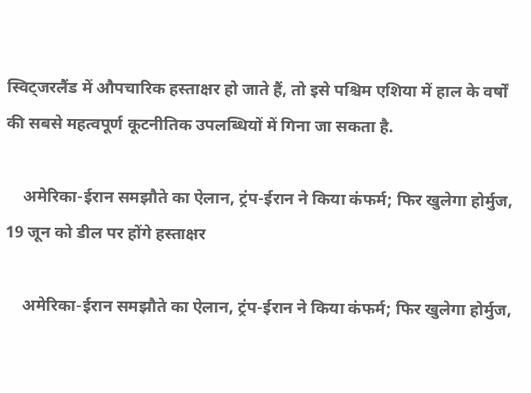स्विट्जरलैंड में औपचारिक हस्ताक्षर हो जाते हैं, तो इसे पश्चिम एशिया में हाल के वर्षों की सबसे महत्वपूर्ण कूटनीतिक उपलब्धियों में गिना जा सकता है.

    अमेरिका-ईरान समझौते का ऐलान, ट्रंप-ईरान ने किया कंफर्म; फिर खुलेगा होर्मुज, 19 जून को डील पर होंगे हस्ताक्षर

    अमेरिका-ईरान समझौते का ऐलान, ट्रंप-ईरान ने किया कंफर्म; फिर खुलेगा होर्मुज,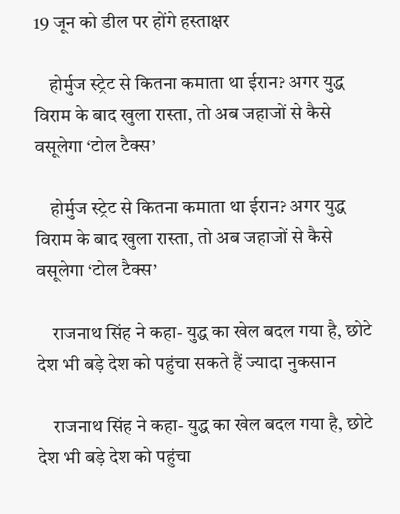19 जून को डील पर होंगे हस्ताक्षर

    होर्मुज स्ट्रेट से कितना कमाता था ईरान? अगर युद्ध विराम के बाद खुला रास्ता, तो अब जहाजों से कैसे वसूलेगा ‘टोल टैक्स’

    होर्मुज स्ट्रेट से कितना कमाता था ईरान? अगर युद्ध विराम के बाद खुला रास्ता, तो अब जहाजों से कैसे वसूलेगा ‘टोल टैक्स’

    राजनाथ सिंह ने कहा- युद्ध का खेल बदल गया है, छोटे देश भी बड़े देश को पहुंचा सकते हैं ज्यादा नुकसान

    राजनाथ सिंह ने कहा- युद्ध का खेल बदल गया है, छोटे देश भी बड़े देश को पहुंचा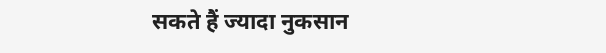सकते हैं ज्यादा नुकसान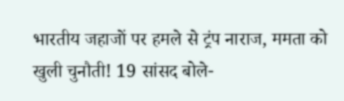भारतीय जहाजों पर हमले से ट्रंप नाराज, ममता को खुली चुनौती! 19 सांसद बोले-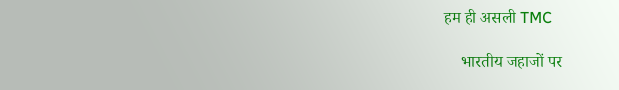हम ही असली TMC

    भारतीय जहाजों पर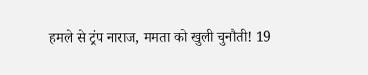हमले से ट्रंप नाराज, ममता को खुली चुनौती! 19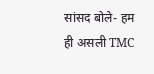सांसद बोले- हम ही असली TMC